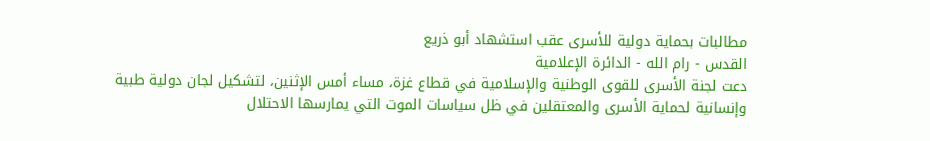مطالبات بحماية دولية للأسرى عقب استشهاد أبو ذريع
القدس - رام الله - الدائرة الإعلامية
دعت لجنة الأسرى للقوى الوطنية والإسلامية في قطاع غزة، مساء أمس الإثنين، لتشكيل لجان دولية طبية وإنسانية لحماية الأسرى والمعتقلين في ظل سياسات الموت التي يمارسها الاحتلال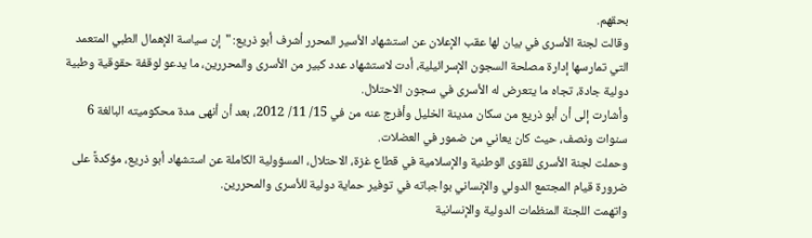بحقهم.
وقالت لجنة الأسرى في بيان لها عقب الإعلان عن استشهاد الأسير المحرر أشرف أبو ذريع: "إن سياسة الإهمال الطبي المتعمد التي تمارسها إدارة مصلحة السجون الإسرائيلية، أدت لاستشهاد عدد كبير من الأسرى والمحررين، ما يدعو لوقفة حقوقية وطبية دولية جادة، تجاه ما يتعرض له الأسرى في سجون الاحتلال.
وأشارت إلى أن أبو ذريع من سكان مدينة الخليل وأفرج عنه من في 15/ 11/ 2012، بعد أن أنهى مدة محكوميته البالغة 6 سنوات ونصف، حيث كان يعاني من ضمور في العضلات.
وحملت لجنة الأسرى للقوى الوطنية والإسلامية في قطاع غزة، الاحتلال، المسؤولية الكاملة عن استشهاد أبو ذريع، مؤكدةً على ضرورة قيام المجتمع الدولي والإنساني بواجباته في توفير حماية دولية للأسرى والمحررين.
واتهمت اللجنة المنظمات الدولية والإنسانية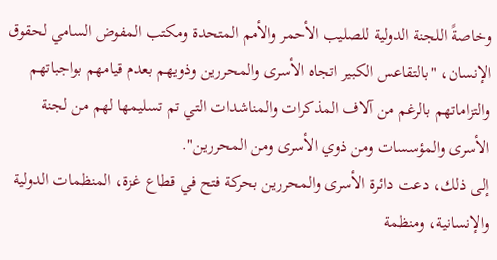وخاصةً اللجنة الدولية للصليب الأحمر والأمم المتحدة ومكتب المفوض السامي لحقوق الإنسان، "بالتقاعس الكبير اتجاه الأسرى والمحررين وذويهم بعدم قيامهم بواجباتهم والتزاماتهم بالرغم من آلاف المذكرات والمناشدات التي تم تسليمها لهم من لجنة الأسرى والمؤسسات ومن ذوي الأسرى ومن المحررين".
إلى ذلك، دعت دائرة الأسرى والمحررين بحركة فتح في قطاع غزة، المنظمات الدولية والإنسانية، ومنظمة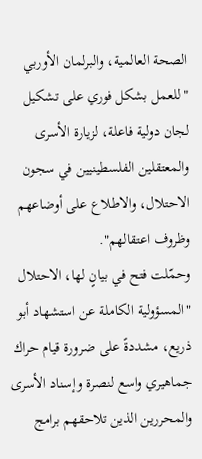الصحة العالمية، والبرلمان الأوربي "للعمل بشكل فوري على تشكيل لجان دولية فاعلة، لزيارة الأسرى والمعتقلين الفلسطينيين في سجون الاحتلال، والاطلاع على أوضاعهم وظروف اعتقالهم".
وحمّلت فتح في بيانٍ لها، الاحتلال "المسؤولية الكاملة عن استشهاد أبو ذريع، مشددةً على ضرورة قيام حراك جماهيري واسع لنصرة وإسناد الأسرى والمحررين الذين تلاحقهم برامج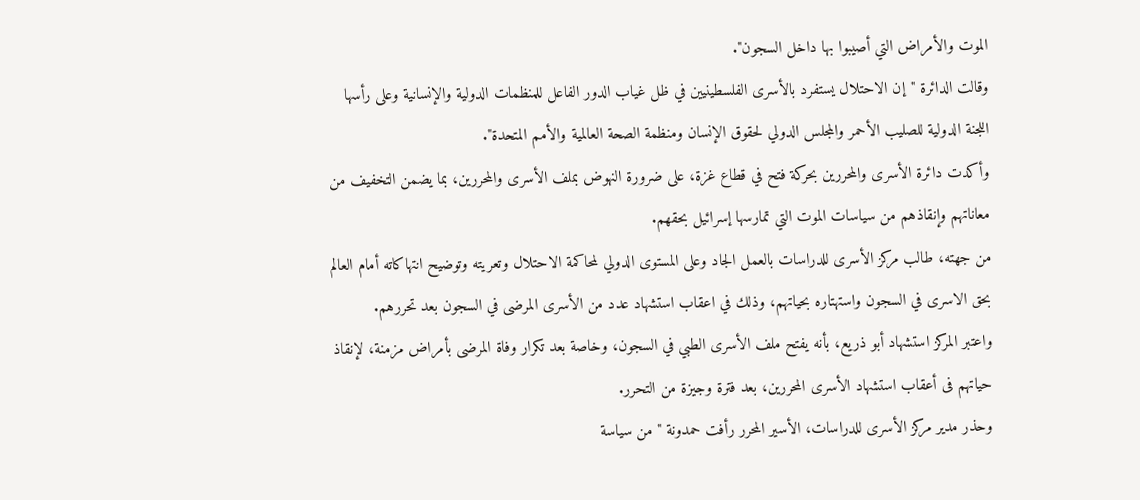الموت والأمراض التي أصيبوا بها داخل السجون".
وقالت الدائرة "إن الاحتلال يستفرد بالأسرى الفلسطينيين في ظل غياب الدور الفاعل للمنظمات الدولية والإنسانية وعلى رأسها اللجنة الدولية للصليب الأحمر والمجلس الدولي لحقوق الإنسان ومنظمة الصحة العالمية والأمم المتحدة".
وأكدت دائرة الأسرى والمحررين بحركة فتح في قطاع غزة، على ضرورة النهوض بملف الأسرى والمحررين، بما يضمن التخفيف من معاناتهم وإنقاذهم من سياسات الموت التي تمارسها إسرائيل بحقهم.
من جهته، طالب مركز الأسرى للدراسات بالعمل الجاد وعلى المستوى الدولي لمحاكمة الاحتلال وتعريته وتوضيح انتهاكاته أمام العالم بحق الاسرى في السجون واستهتاره بحياتهم، وذلك في اعقاب استشهاد عدد من الأسرى المرضى في السجون بعد تحررهم.
واعتبر المركز استشهاد أبو ذريع، بأنه يفتح ملف الأسرى الطبي في السجون، وخاصة بعد تكرار وفاة المرضى بأمراض مزمنة، لإنقاذ حياتهم فى أعقاب استشهاد الأسرى المحررين، بعد فترة وجيزة من التحرر.
وحذر مدير مركز الأسرى للدراسات، الأسير المحرر رأفت حمدونة "من سياسة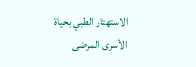الاستهتار الطبي بحياة الأسرى المرضى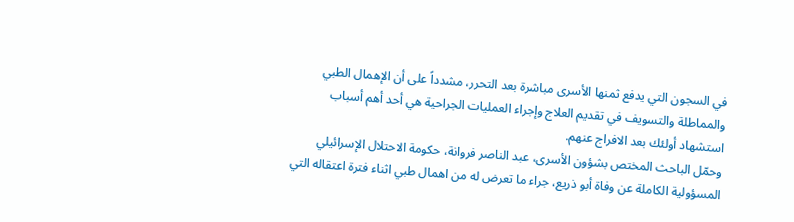في السجون التي يدفع ثمنها الأسرى مباشرة بعد التحرر، مشدداً على أن الإهمال الطبي والمماطلة والتسويف في تقديم العلاج وإجراء العمليات الجراحية هي أحد أهم أسباب استشهاد أولئك بعد الافراج عنهم.
وحمّل الباحث المختص بشؤون الأسرى، عبد الناصر فروانة، حكومة الاحتلال الإسرائيلي المسؤولية الكاملة عن وفاة أبو ذريع، جراء ما تعرض له من اهمال طبي اثناء فترة اعتقاله التي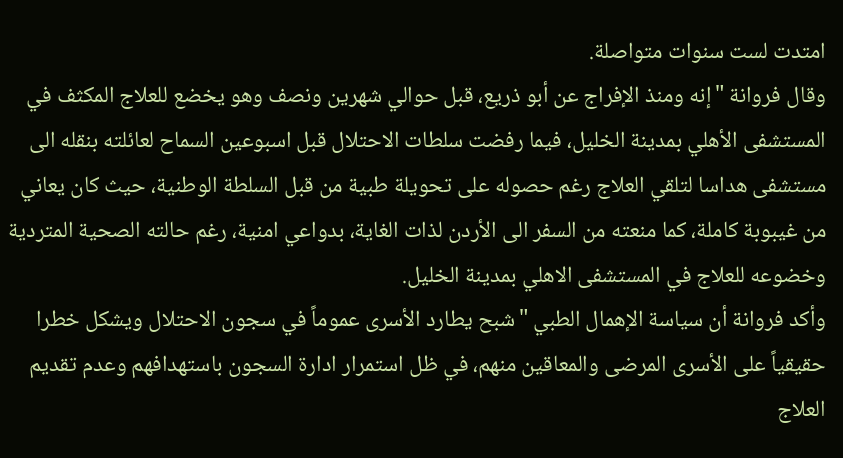امتدت لست سنوات متواصلة.
وقال فروانة "إنه ومنذ الإفراج عن أبو ذريع، قبل حوالي شهرين ونصف وهو يخضع للعلاج المكثف في المستشفى الأهلي بمدينة الخليل، فيما رفضت سلطات الاحتلال قبل اسبوعين السماح لعائلته بنقله الى مستشفى هداسا لتلقي العلاج رغم حصوله على تحويلة طبية من قبل السلطة الوطنية، حيث كان يعاني من غيبوبة كاملة، كما منعته من السفر الى الأردن لذات الغاية، بدواعي امنية، رغم حالته الصحية المتردية وخضوعه للعلاج في المستشفى الاهلي بمدينة الخليل.
وأكد فروانة أن سياسة الإهمال الطبي "شبح يطارد الأسرى عموماً في سجون الاحتلال ويشكل خطرا حقيقياً على الأسرى المرضى والمعاقين منهم، في ظل استمرار ادارة السجون باستهدافهم وعدم تقديم العلاج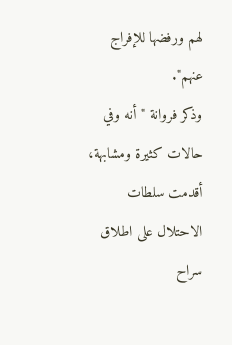لهم ورفضها للإفراج عنهم".
وذكر فروانة "أنه وفي حالات كثيرة ومشابهة، أقدمت سلطات الاحتلال على اطلاق سراح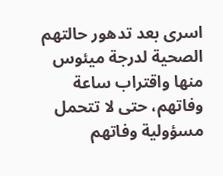اسرى بعد تدهور حالتهم الصحية لدرجة ميئوس منها واقتراب ساعة وفاتهم، حتى لا تتحمل مسؤولية وفاتهم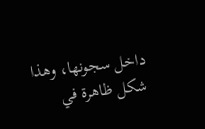داخل سجونها، وهذا شكل ظاهرة في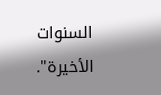السنوات الأخيرة".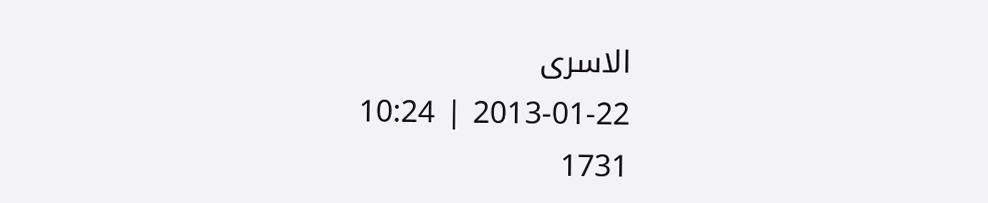الاسرى
2013-01-22 | 10:24
1731